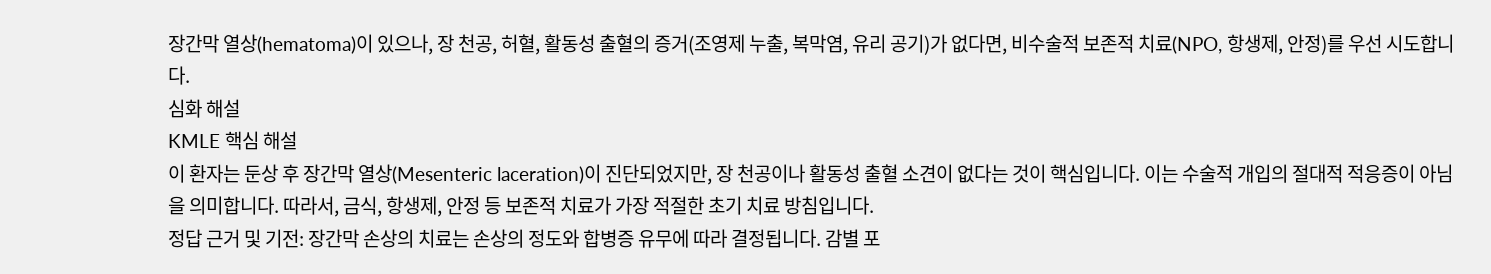장간막 열상(hematoma)이 있으나, 장 천공, 허혈, 활동성 출혈의 증거(조영제 누출, 복막염, 유리 공기)가 없다면, 비수술적 보존적 치료(NPO, 항생제, 안정)를 우선 시도합니다.
심화 해설
KMLE 핵심 해설
이 환자는 둔상 후 장간막 열상(Mesenteric laceration)이 진단되었지만, 장 천공이나 활동성 출혈 소견이 없다는 것이 핵심입니다. 이는 수술적 개입의 절대적 적응증이 아님을 의미합니다. 따라서, 금식, 항생제, 안정 등 보존적 치료가 가장 적절한 초기 치료 방침입니다.
정답 근거 및 기전: 장간막 손상의 치료는 손상의 정도와 합병증 유무에 따라 결정됩니다. 감별 포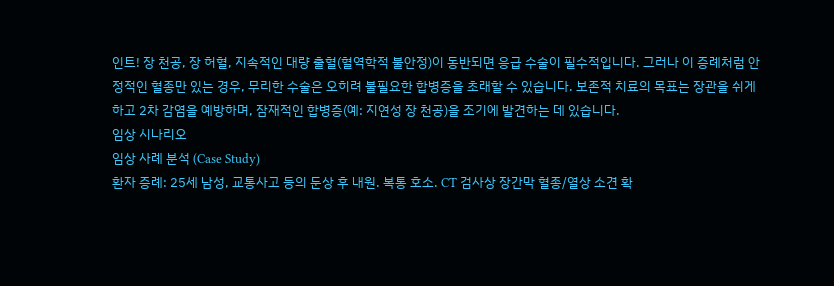인트! 장 천공, 장 허혈, 지속적인 대량 출혈(혈역학적 불안정)이 동반되면 응급 수술이 필수적입니다. 그러나 이 증례처럼 안정적인 혈종만 있는 경우, 무리한 수술은 오히려 불필요한 합병증을 초래할 수 있습니다. 보존적 치료의 목표는 장관을 쉬게 하고 2차 감염을 예방하며, 잠재적인 합병증(예: 지연성 장 천공)을 조기에 발견하는 데 있습니다.
임상 시나리오
임상 사례 분석 (Case Study)
환자 증례: 25세 남성, 교통사고 등의 둔상 후 내원. 복통 호소. CT 검사상 장간막 혈종/열상 소견 확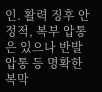인. 활력 징후 안정적, 복부 압통은 있으나 반발압통 등 명확한 복막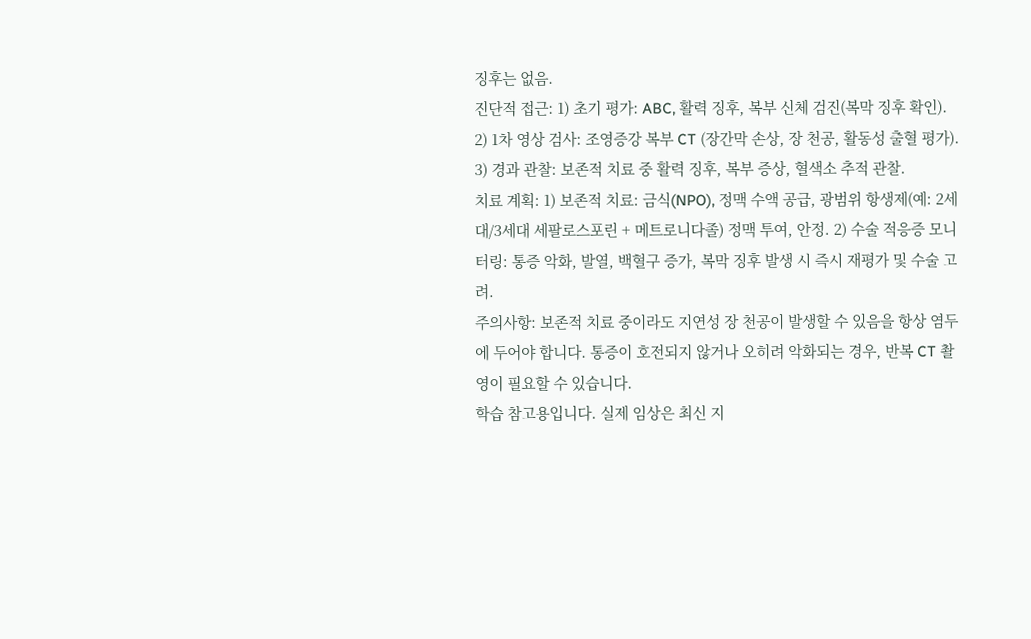징후는 없음.
진단적 접근: 1) 초기 평가: ABC, 활력 징후, 복부 신체 검진(복막 징후 확인). 2) 1차 영상 검사: 조영증강 복부 CT (장간막 손상, 장 천공, 활동성 출혈 평가). 3) 경과 관찰: 보존적 치료 중 활력 징후, 복부 증상, 혈색소 추적 관찰.
치료 계획: 1) 보존적 치료: 금식(NPO), 정맥 수액 공급, 광범위 항생제(예: 2세대/3세대 세팔로스포린 + 메트로니다졸) 정맥 투여, 안정. 2) 수술 적응증 모니터링: 통증 악화, 발열, 백혈구 증가, 복막 징후 발생 시 즉시 재평가 및 수술 고려.
주의사항: 보존적 치료 중이라도 지연성 장 천공이 발생할 수 있음을 항상 염두에 두어야 합니다. 통증이 호전되지 않거나 오히려 악화되는 경우, 반복 CT 촬영이 필요할 수 있습니다.
학습 참고용입니다. 실제 임상은 최신 지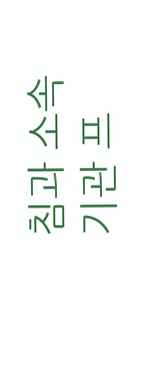침과 소속 기관 프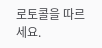로토콜을 따르세요.